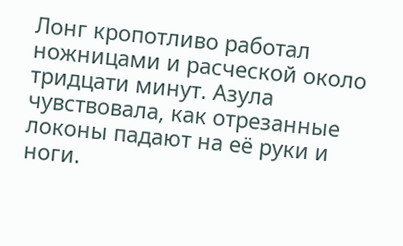Лонг кропотливо работал ножницами и расческой около тридцати минут. Азула чувствовала, как отрезанные локоны падают на её руки и ноги.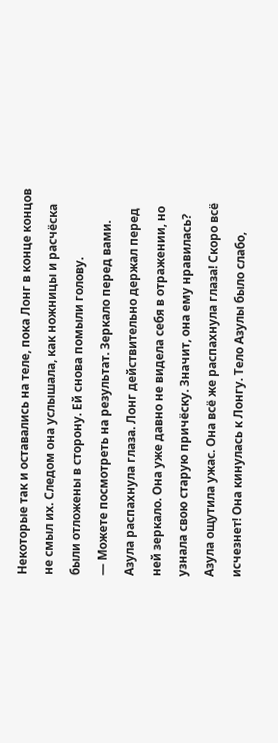Некоторые так и оставались на теле, пока Лонг в конце концов не смыл их. Следом она услышала, как ножницы и расчёска были отложены в сторону. Ей снова помыли голову.
— Можете посмотреть на результат. Зеркало перед вами.
Азула распахнула глаза. Лонг действительно держал перед ней зеркало. Она уже давно не видела себя в отражении, но узнала свою старую причёску. Значит, она ему нравилась? Азула ощутила ужас. Она всё же распахнула глаза! Скоро всё исчезнет! Она кинулась к Лонгу. Тело Азулы было слабо,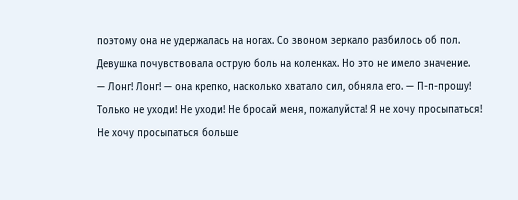поэтому она не удержалась на ногах. Со звоном зеркало разбилось об пол. Девушка почувствовала острую боль на коленках. Но это не имело значение.
— Лонг! Лонг! — она крепко, насколько хватало сил, обняла его. — П-п-прошу! Только не уходи! Не уходи! Не бросай меня, пожалуйста! Я не хочу просыпаться! Не хочу просыпаться больше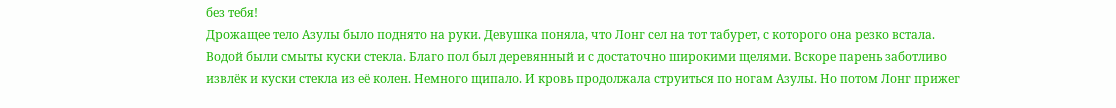без тебя!
Дрожащее тело Азулы было поднято на руки. Девушка поняла, что Лонг сел на тот табурет, с которого она резко встала. Водой были смыты куски стекла. Благо пол был деревянный и с достаточно широкими щелями. Вскоре парень заботливо извлёк и куски стекла из её колен. Немного щипало. И кровь продолжала струиться по ногам Азулы. Но потом Лонг прижег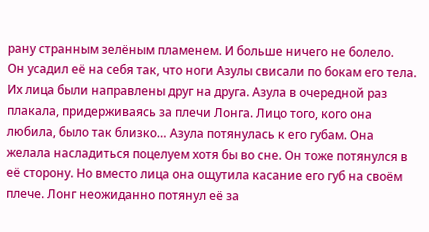рану странным зелёным пламенем. И больше ничего не болело.
Он усадил её на себя так, что ноги Азулы свисали по бокам его тела. Их лица были направлены друг на друга. Азула в очередной раз плакала, придерживаясь за плечи Лонга. Лицо того, кого она любила, было так близко… Азула потянулась к его губам. Она желала насладиться поцелуем хотя бы во сне. Он тоже потянулся в её сторону. Но вместо лица она ощутила касание его губ на своём плече. Лонг неожиданно потянул её за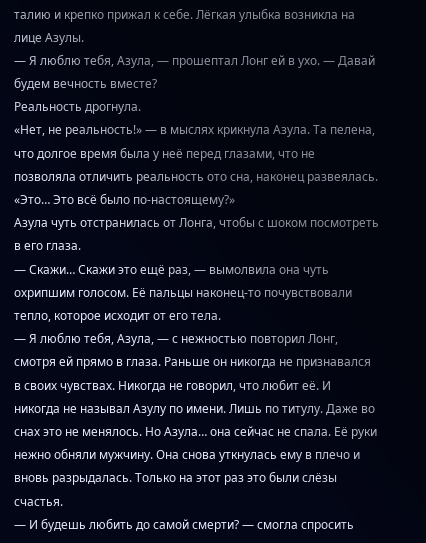талию и крепко прижал к себе. Лёгкая улыбка возникла на лице Азулы.
— Я люблю тебя, Азула, — прошептал Лонг ей в ухо. — Давай будем вечность вместе?
Реальность дрогнула.
«Нет, не реальность!» — в мыслях крикнула Азула. Та пелена, что долгое время была у неё перед глазами, что не позволяла отличить реальность ото сна, наконец развеялась.
«Это… Это всё было по-настоящему?»
Азула чуть отстранилась от Лонга, чтобы с шоком посмотреть в его глаза.
— Скажи… Скажи это ещё раз, — вымолвила она чуть охрипшим голосом. Её пальцы наконец-то почувствовали тепло, которое исходит от его тела.
— Я люблю тебя, Азула, — с нежностью повторил Лонг, смотря ей прямо в глаза. Раньше он никогда не признавался в своих чувствах. Никогда не говорил, что любит её. И никогда не называл Азулу по имени. Лишь по титулу. Даже во снах это не менялось. Но Азула… она сейчас не спала. Её руки нежно обняли мужчину. Она снова уткнулась ему в плечо и вновь разрыдалась. Только на этот раз это были слёзы счастья.
— И будешь любить до самой смерти? — смогла спросить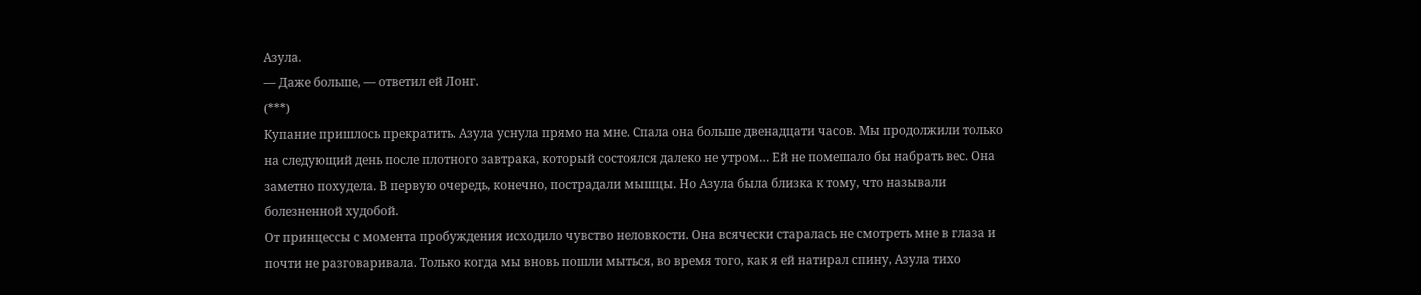Азула.
— Даже больше, — ответил ей Лонг.
(***)
Купание пришлось прекратить. Азула уснула прямо на мне. Спала она больше двенадцати часов. Мы продолжили только на следующий день после плотного завтрака, который состоялся далеко не утром… Ей не помешало бы набрать вес. Она заметно похудела. В первую очередь, конечно, пострадали мышцы. Но Азула была близка к тому, что называли болезненной худобой.
От принцессы с момента пробуждения исходило чувство неловкости. Она всячески старалась не смотреть мне в глаза и почти не разговаривала. Только когда мы вновь пошли мыться, во время того, как я ей натирал спину, Азула тихо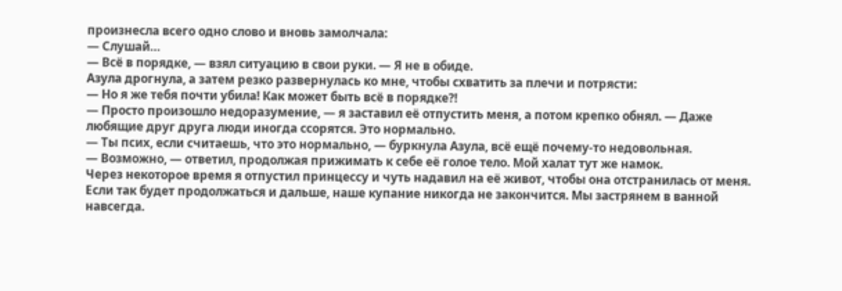произнесла всего одно слово и вновь замолчала:
— Слушай…
— Всё в порядке, — взял ситуацию в свои руки. — Я не в обиде.
Азула дрогнула, а затем резко развернулась ко мне, чтобы схватить за плечи и потрясти:
— Но я же тебя почти убила! Как может быть всё в порядке⁈
— Просто произошло недоразумение, — я заставил её отпустить меня, а потом крепко обнял. — Даже любящие друг друга люди иногда ссорятся. Это нормально.
— Ты псих, если считаешь, что это нормально, — буркнула Азула, всё ещё почему-то недовольная.
— Возможно, — ответил, продолжая прижимать к себе её голое тело. Мой халат тут же намок.
Через некоторое время я отпустил принцессу и чуть надавил на её живот, чтобы она отстранилась от меня. Если так будет продолжаться и дальше, наше купание никогда не закончится. Мы застрянем в ванной навсегда.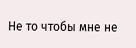Не то чтобы мне не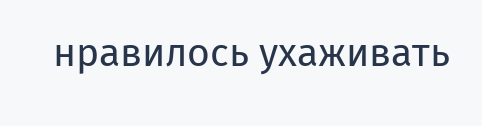нравилось ухаживать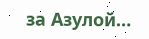за Азулой…